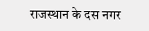राजस्थान के दस नगर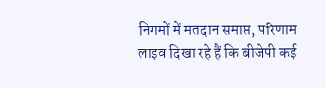निगमों में मतदान समाप्त, परिणाम लाइव दिखा रहे हैं कि बीजेपी कई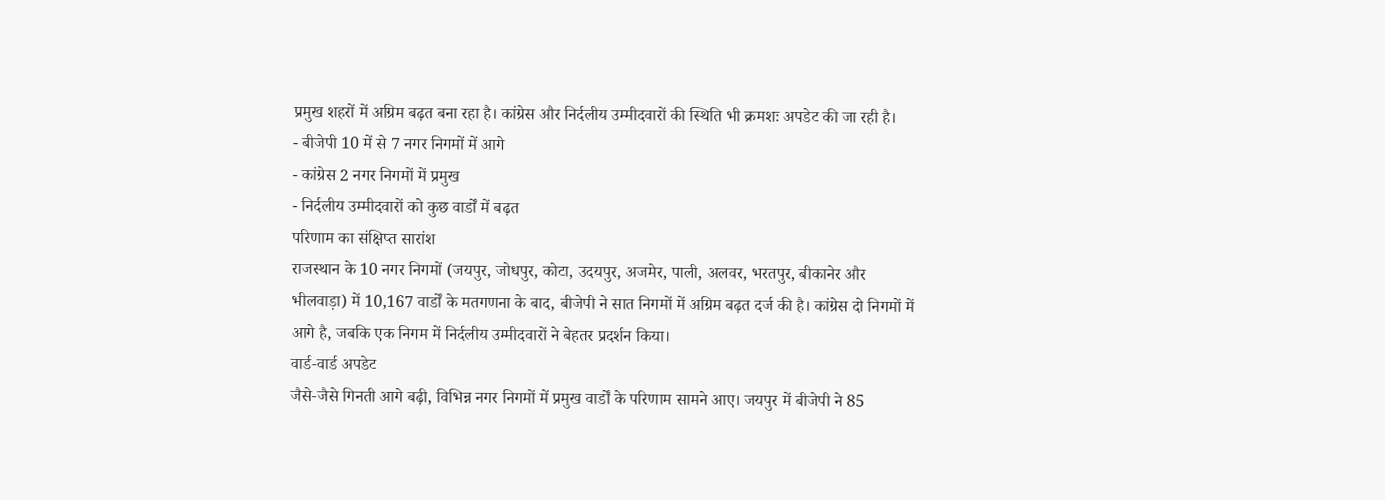प्रमुख शहरों में अग्रिम बढ़त बना रहा है। कांग्रेस और निर्दलीय उम्मीदवारों की स्थिति भी क्रमशः अपडेट की जा रही है।
- बीजेपी 10 में से 7 नगर निगमों में आगे
- कांग्रेस 2 नगर निगमों में प्रमुख
- निर्दलीय उम्मीदवारों को कुछ वार्डों में बढ़त
परिणाम का संक्षिप्त सारांश
राजस्थान के 10 नगर निगमों (जयपुर, जोधपुर, कोटा, उदयपुर, अजमेर, पाली, अलवर, भरतपुर, बीकानेर और भीलवाड़ा) में 10,167 वार्डों के मतगणना के बाद, बीजेपी ने सात निगमों में अग्रिम बढ़त दर्ज की है। कांग्रेस दो निगमों में आगे है, जबकि एक निगम में निर्दलीय उम्मीदवारों ने बेहतर प्रदर्शन किया।
वार्ड‑वार्ड अपडेट
जैसे‑जैसे गिनती आगे बढ़ी, विभिन्न नगर निगमों में प्रमुख वार्डों के परिणाम सामने आए। जयपुर में बीजेपी ने 85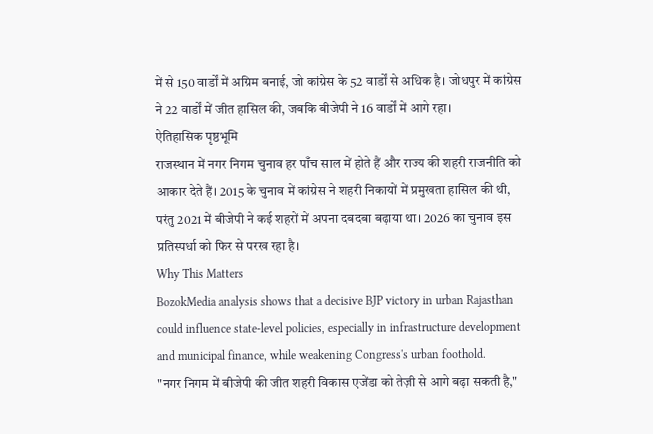में से 150 वार्डों में अग्रिम बनाई, जो कांग्रेस के 52 वार्डों से अधिक है। जोधपुर में कांग्रेस ने 22 वार्डों में जीत हासिल की, जबकि बीजेपी ने 16 वार्डों में आगे रहा।
ऐतिहासिक पृष्ठभूमि
राजस्थान में नगर निगम चुनाव हर पाँच साल में होते हैं और राज्य की शहरी राजनीति को आकार देते हैं। 2015 के चुनाव में कांग्रेस ने शहरी निकायों में प्रमुखता हासिल की थी, परंतु 2021 में बीजेपी ने कई शहरों में अपना दबदबा बढ़ाया था। 2026 का चुनाव इस प्रतिस्पर्धा को फिर से परख रहा है।
Why This Matters
BozokMedia analysis shows that a decisive BJP victory in urban Rajasthan could influence state‑level policies, especially in infrastructure development and municipal finance, while weakening Congress's urban foothold.
"नगर निगम में बीजेपी की जीत शहरी विकास एजेंडा को तेज़ी से आगे बढ़ा सकती है,"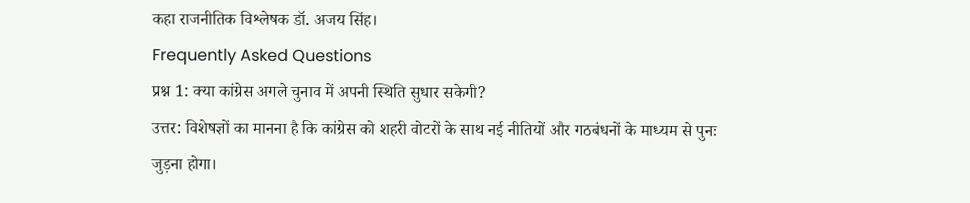कहा राजनीतिक विश्लेषक डॉ. अजय सिंह।
Frequently Asked Questions
प्रश्न 1: क्या कांग्रेस अगले चुनाव में अपनी स्थिति सुधार सकेगी?
उत्तर: विशेषज्ञों का मानना है कि कांग्रेस को शहरी वोटरों के साथ नई नीतियों और गठबंधनों के माध्यम से पुनः जुड़ना होगा।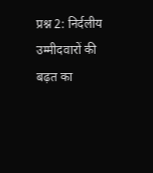प्रश्न 2: निर्दलीय उम्मीदवारों की बढ़त का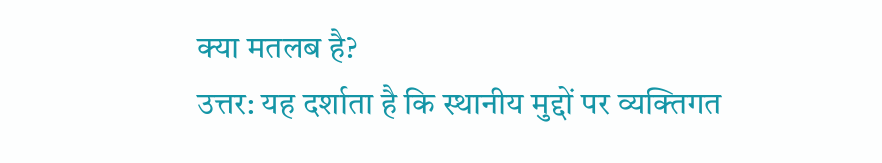क्या मतलब है?
उत्तर: यह दर्शाता है कि स्थानीय मुद्दों पर व्यक्तिगत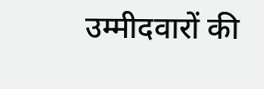उम्मीदवारों की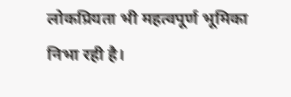लोकप्रियता भी महत्वपूर्ण भूमिका निभा रही है।